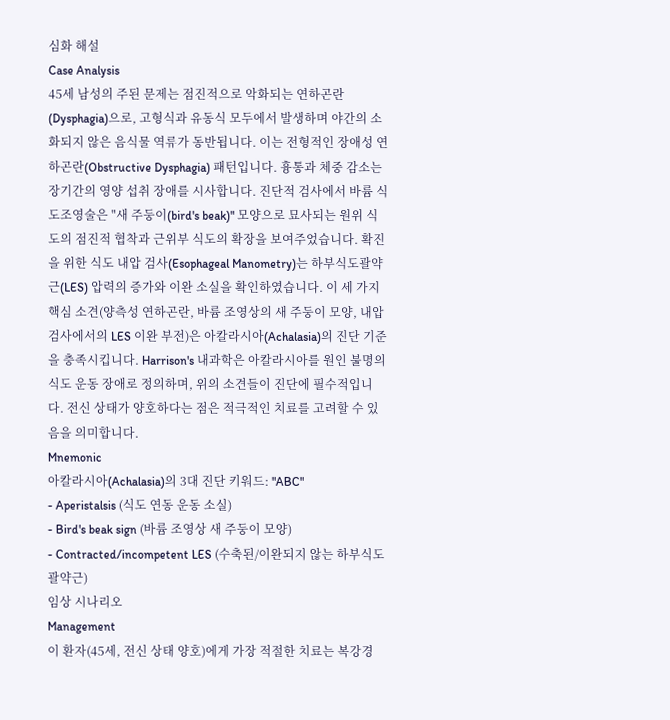심화 해설
Case Analysis
45세 남성의 주된 문제는 점진적으로 악화되는 연하곤란(Dysphagia)으로, 고형식과 유동식 모두에서 발생하며 야간의 소화되지 않은 음식물 역류가 동반됩니다. 이는 전형적인 장애성 연하곤란(Obstructive Dysphagia) 패턴입니다. 흉통과 체중 감소는 장기간의 영양 섭취 장애를 시사합니다. 진단적 검사에서 바륨 식도조영술은 "새 주둥이(bird's beak)" 모양으로 묘사되는 원위 식도의 점진적 협착과 근위부 식도의 확장을 보여주었습니다. 확진을 위한 식도 내압 검사(Esophageal Manometry)는 하부식도괄약근(LES) 압력의 증가와 이완 소실을 확인하였습니다. 이 세 가지 핵심 소견(양측성 연하곤란, 바륨 조영상의 새 주둥이 모양, 내압 검사에서의 LES 이완 부전)은 아칼라시아(Achalasia)의 진단 기준을 충족시킵니다. Harrison's 내과학은 아칼라시아를 원인 불명의 식도 운동 장애로 정의하며, 위의 소견들이 진단에 필수적입니다. 전신 상태가 양호하다는 점은 적극적인 치료를 고려할 수 있음을 의미합니다.
Mnemonic
아칼라시아(Achalasia)의 3대 진단 키워드: "ABC"
- Aperistalsis (식도 연동 운동 소실)
- Bird's beak sign (바륨 조영상 새 주둥이 모양)
- Contracted/incompetent LES (수축된/이완되지 않는 하부식도괄약근)
임상 시나리오
Management
이 환자(45세, 전신 상태 양호)에게 가장 적절한 치료는 복강경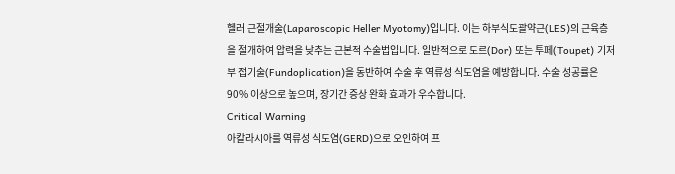헬러 근절개술(Laparoscopic Heller Myotomy)입니다. 이는 하부식도괄약근(LES)의 근육층을 절개하여 압력을 낮추는 근본적 수술법입니다. 일반적으로 도르(Dor) 또는 투페(Toupet) 기저부 접기술(Fundoplication)을 동반하여 수술 후 역류성 식도염을 예방합니다. 수술 성공률은 90% 이상으로 높으며, 장기간 증상 완화 효과가 우수합니다.
Critical Warning
아칼라시아를 역류성 식도염(GERD)으로 오인하여 프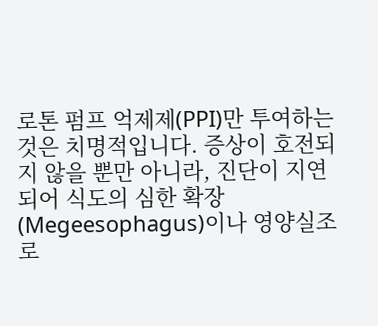로톤 펌프 억제제(PPI)만 투여하는 것은 치명적입니다. 증상이 호전되지 않을 뿐만 아니라, 진단이 지연되어 식도의 심한 확장(Megeesophagus)이나 영양실조로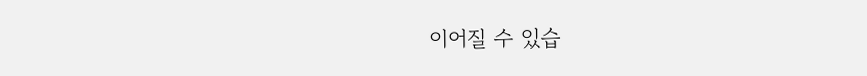이어질 수 있습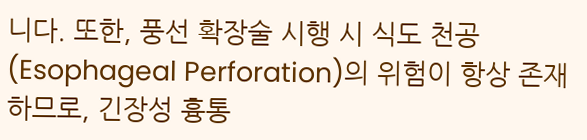니다. 또한, 풍선 확장술 시행 시 식도 천공(Esophageal Perforation)의 위험이 항상 존재하므로, 긴장성 흉통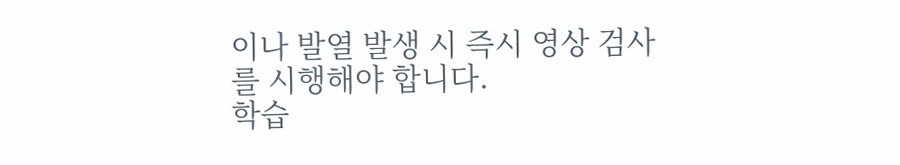이나 발열 발생 시 즉시 영상 검사를 시행해야 합니다.
학습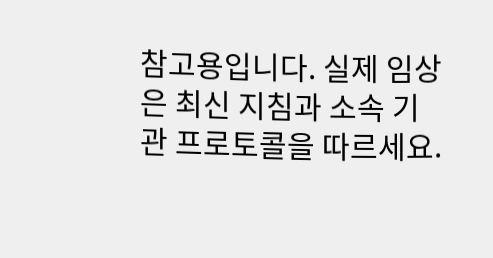참고용입니다. 실제 임상은 최신 지침과 소속 기관 프로토콜을 따르세요.